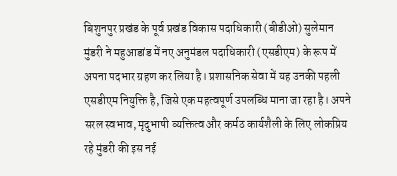बिशुनपुर प्रखंड के पूर्व प्रखंड विकास पदाधिकारी (बीडीओ) सुलेमान मुंडरी ने महुआडांड में नए अनुमंडल पदाधिकारी (एसडीएम) के रूप में अपना पदभार ग्रहण कर लिया है। प्रशासनिक सेवा में यह उनकी पहली एसडीएम नियुक्ति है, जिसे एक महत्वपूर्ण उपलब्धि माना जा रहा है। अपने सरल स्वभाव, मृदुभाषी व्यक्तित्व और कर्मठ कार्यशैली के लिए लोकप्रिय रहे मुंडरी की इस नई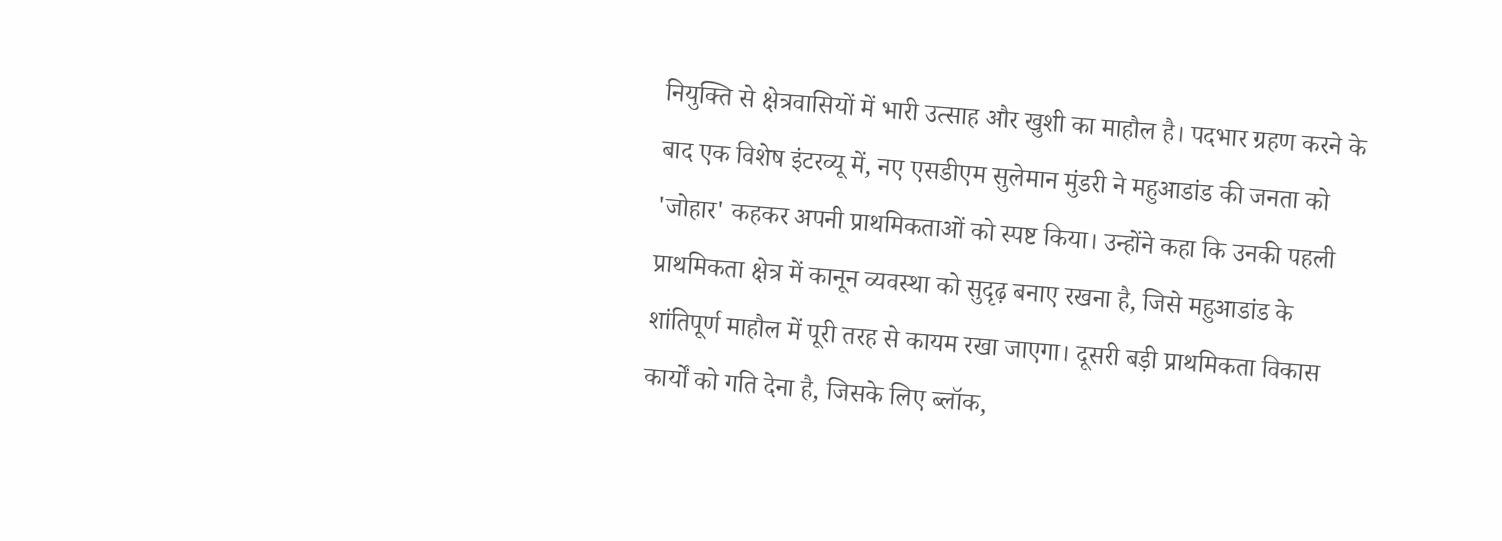नियुक्ति से क्षेत्रवासियों में भारी उत्साह और खुशी का माहौल है। पदभार ग्रहण करने के बाद एक विशेष इंटरव्यू में, नए एसडीएम सुलेमान मुंडरी ने महुआडांड की जनता को 'जोहार' कहकर अपनी प्राथमिकताओं को स्पष्ट किया। उन्होंने कहा कि उनकी पहली प्राथमिकता क्षेत्र में कानून व्यवस्था को सुदृढ़ बनाए रखना है, जिसे महुआडांड के शांतिपूर्ण माहौल में पूरी तरह से कायम रखा जाएगा। दूसरी बड़ी प्राथमिकता विकास कार्यों को गति देना है, जिसके लिए ब्लॉक,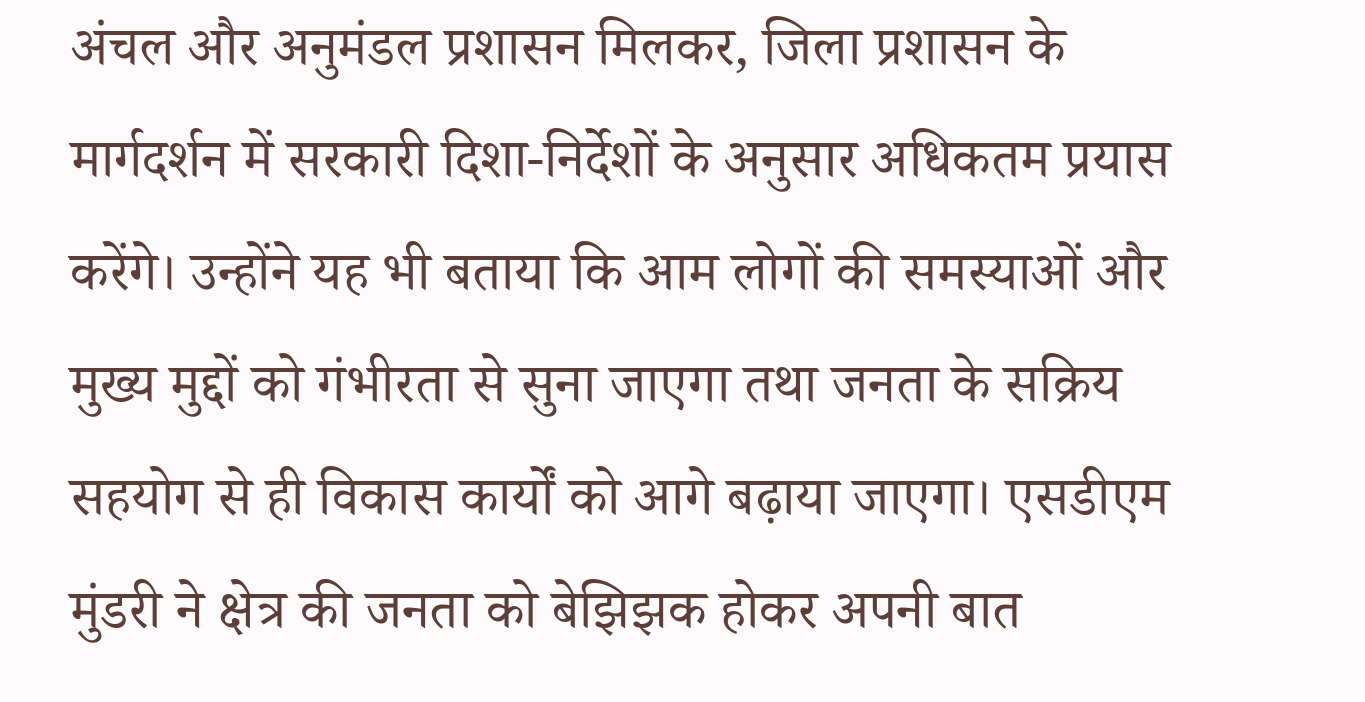अंचल और अनुमंडल प्रशासन मिलकर, जिला प्रशासन के मार्गदर्शन में सरकारी दिशा-निर्देशों के अनुसार अधिकतम प्रयास करेंगे। उन्होंने यह भी बताया कि आम लोगों की समस्याओं और मुख्य मुद्दों को गंभीरता से सुना जाएगा तथा जनता के सक्रिय सहयोग से ही विकास कार्यों को आगे बढ़ाया जाएगा। एसडीएम मुंडरी ने क्षेत्र की जनता को बेझिझक होकर अपनी बात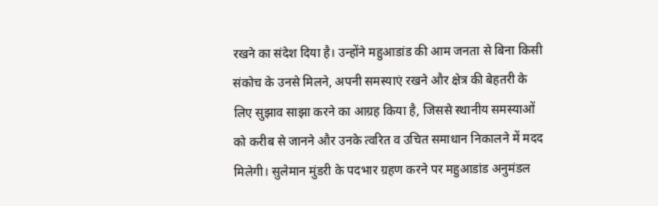रखने का संदेश दिया है। उन्होंने महुआडांड की आम जनता से बिना किसी संकोच के उनसे मिलने, अपनी समस्याएं रखने और क्षेत्र की बेहतरी के लिए सुझाव साझा करने का आग्रह किया है, जिससे स्थानीय समस्याओं को करीब से जानने और उनके त्वरित व उचित समाधान निकालने में मदद मिलेगी। सुलेमान मुंडरी के पदभार ग्रहण करने पर महुआडांड अनुमंडल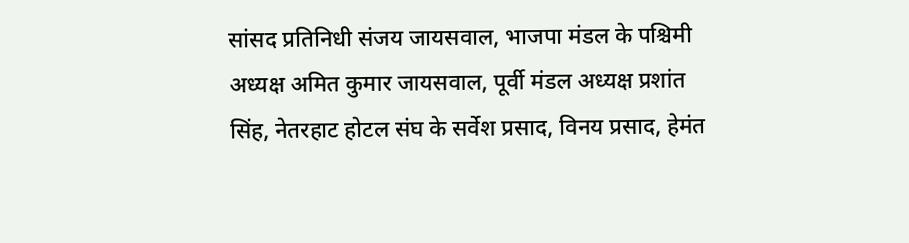सांसद प्रतिनिधी संजय जायसवाल, भाजपा मंडल के पश्चिमी अध्यक्ष अमित कुमार जायसवाल, पूर्वी मंडल अध्यक्ष प्रशांत सिंह, नेतरहाट होटल संघ के सर्वेश प्रसाद, विनय प्रसाद, हेमंत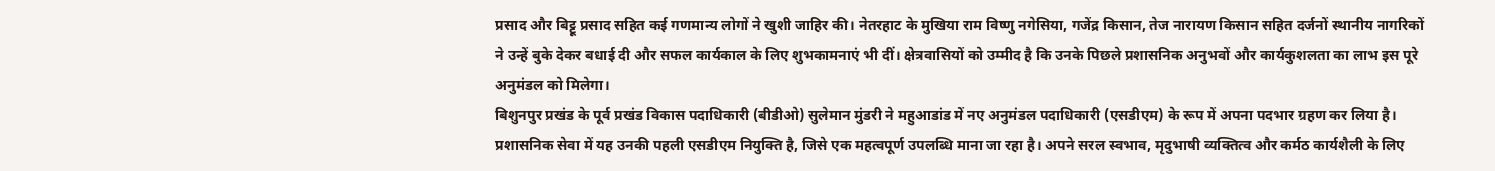प्रसाद और बिट्टू प्रसाद सहित कई गणमान्य लोगों ने खुशी जाहिर की। नेतरहाट के मुखिया राम विष्णु नगेसिया, गजेंद्र किसान, तेज नारायण किसान सहित दर्जनों स्थानीय नागरिकों ने उन्हें बुके देकर बधाई दी और सफल कार्यकाल के लिए शुभकामनाएं भी दीं। क्षेत्रवासियों को उम्मीद है कि उनके पिछले प्रशासनिक अनुभवों और कार्यकुशलता का लाभ इस पूरे अनुमंडल को मिलेगा।
बिशुनपुर प्रखंड के पूर्व प्रखंड विकास पदाधिकारी (बीडीओ) सुलेमान मुंडरी ने महुआडांड में नए अनुमंडल पदाधिकारी (एसडीएम) के रूप में अपना पदभार ग्रहण कर लिया है। प्रशासनिक सेवा में यह उनकी पहली एसडीएम नियुक्ति है, जिसे एक महत्वपूर्ण उपलब्धि माना जा रहा है। अपने सरल स्वभाव, मृदुभाषी व्यक्तित्व और कर्मठ कार्यशैली के लिए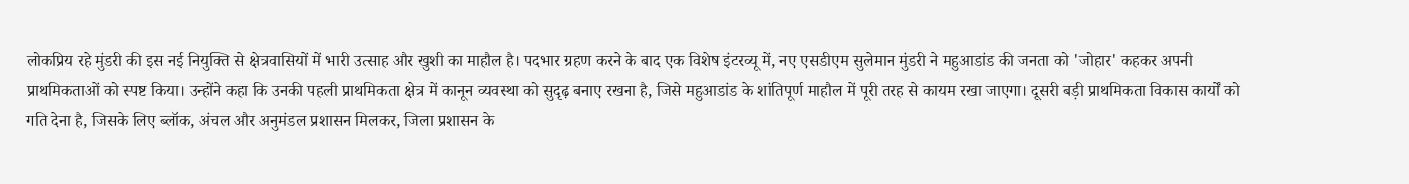लोकप्रिय रहे मुंडरी की इस नई नियुक्ति से क्षेत्रवासियों में भारी उत्साह और खुशी का माहौल है। पदभार ग्रहण करने के बाद एक विशेष इंटरव्यू में, नए एसडीएम सुलेमान मुंडरी ने महुआडांड की जनता को 'जोहार' कहकर अपनी प्राथमिकताओं को स्पष्ट किया। उन्होंने कहा कि उनकी पहली प्राथमिकता क्षेत्र में कानून व्यवस्था को सुदृढ़ बनाए रखना है, जिसे महुआडांड के शांतिपूर्ण माहौल में पूरी तरह से कायम रखा जाएगा। दूसरी बड़ी प्राथमिकता विकास कार्यों को गति देना है, जिसके लिए ब्लॉक, अंचल और अनुमंडल प्रशासन मिलकर, जिला प्रशासन के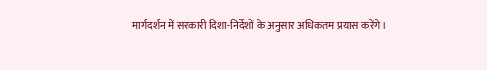मार्गदर्शन में सरकारी दिशा-निर्देशों के अनुसार अधिकतम प्रयास करेंगे।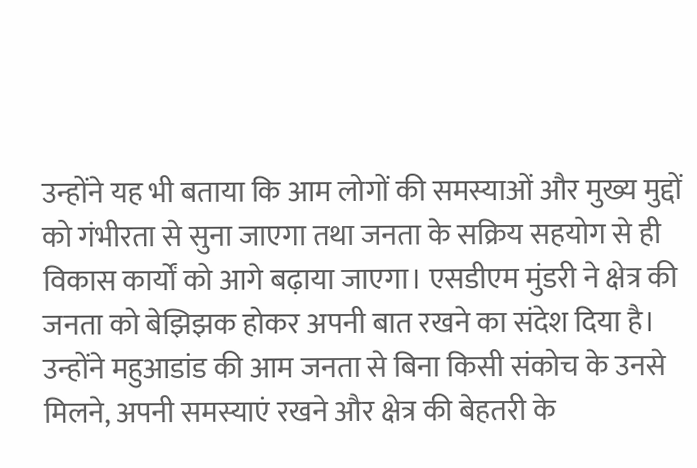उन्होंने यह भी बताया कि आम लोगों की समस्याओं और मुख्य मुद्दों को गंभीरता से सुना जाएगा तथा जनता के सक्रिय सहयोग से ही विकास कार्यों को आगे बढ़ाया जाएगा। एसडीएम मुंडरी ने क्षेत्र की जनता को बेझिझक होकर अपनी बात रखने का संदेश दिया है। उन्होंने महुआडांड की आम जनता से बिना किसी संकोच के उनसे मिलने, अपनी समस्याएं रखने और क्षेत्र की बेहतरी के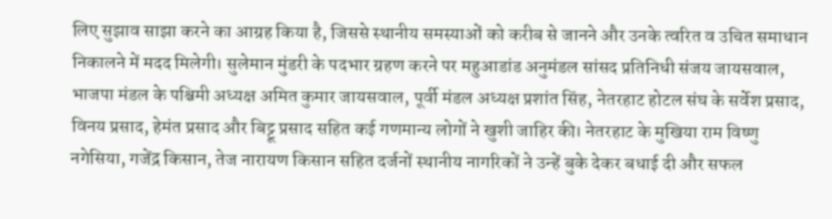लिए सुझाव साझा करने का आग्रह किया है, जिससे स्थानीय समस्याओं को करीब से जानने और उनके त्वरित व उचित समाधान निकालने में मदद मिलेगी। सुलेमान मुंडरी के पदभार ग्रहण करने पर महुआडांड अनुमंडल सांसद प्रतिनिधी संजय जायसवाल, भाजपा मंडल के पश्चिमी अध्यक्ष अमित कुमार जायसवाल, पूर्वी मंडल अध्यक्ष प्रशांत सिंह, नेतरहाट होटल संघ के सर्वेश प्रसाद, विनय प्रसाद, हेमंत प्रसाद और बिट्टू प्रसाद सहित कई गणमान्य लोगों ने खुशी जाहिर की। नेतरहाट के मुखिया राम विष्णु नगेसिया, गजेंद्र किसान, तेज नारायण किसान सहित दर्जनों स्थानीय नागरिकों ने उन्हें बुके देकर बधाई दी और सफल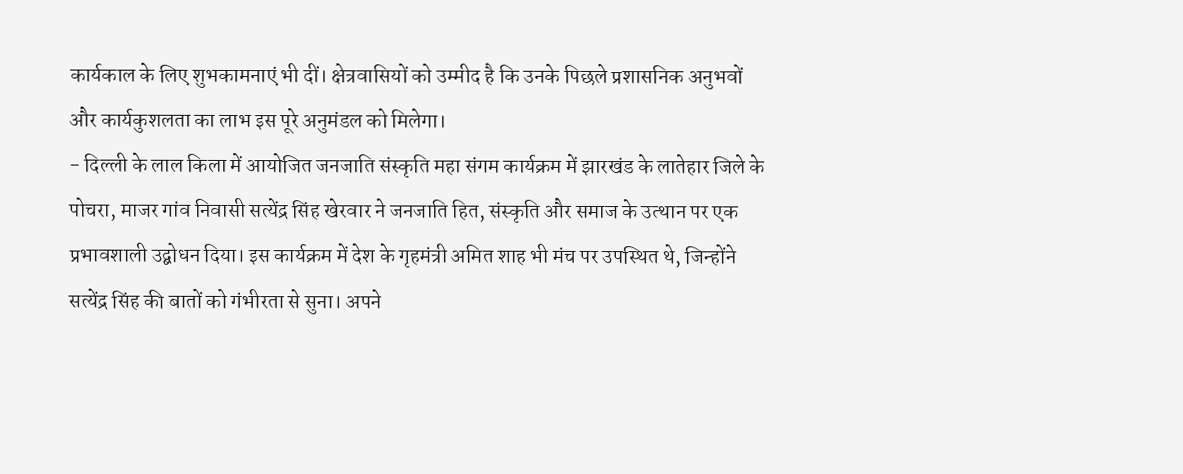कार्यकाल के लिए शुभकामनाएं भी दीं। क्षेत्रवासियों को उम्मीद है कि उनके पिछले प्रशासनिक अनुभवों और कार्यकुशलता का लाभ इस पूरे अनुमंडल को मिलेगा।
- दिल्ली के लाल किला में आयोजित जनजाति संस्कृति महा संगम कार्यक्रम में झारखंड के लातेहार जिले के पोचरा, माजर गांव निवासी सत्येंद्र सिंह खेरवार ने जनजाति हित, संस्कृति और समाज के उत्थान पर एक प्रभावशाली उद्बोधन दिया। इस कार्यक्रम में देश के गृहमंत्री अमित शाह भी मंच पर उपस्थित थे, जिन्होंने सत्येंद्र सिंह की बातों को गंभीरता से सुना। अपने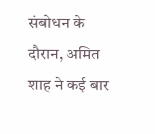संबोधन के दौरान, अमित शाह ने कई बार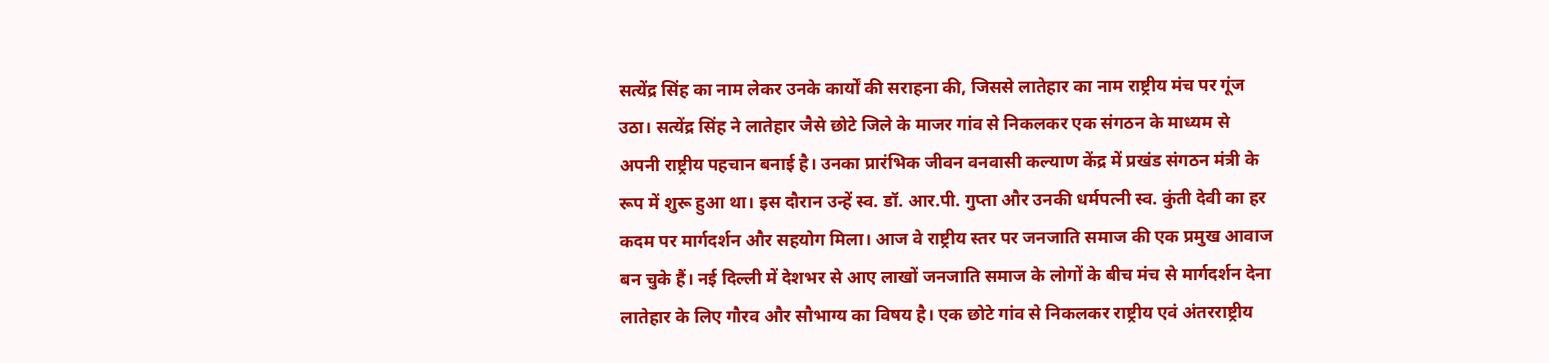सत्येंद्र सिंह का नाम लेकर उनके कार्यों की सराहना की, जिससे लातेहार का नाम राष्ट्रीय मंच पर गूंज उठा। सत्येंद्र सिंह ने लातेहार जैसे छोटे जिले के माजर गांव से निकलकर एक संगठन के माध्यम से अपनी राष्ट्रीय पहचान बनाई है। उनका प्रारंभिक जीवन वनवासी कल्याण केंद्र में प्रखंड संगठन मंत्री के रूप में शुरू हुआ था। इस दौरान उन्हें स्व. डॉ. आर.पी. गुप्ता और उनकी धर्मपत्नी स्व. कुंती देवी का हर कदम पर मार्गदर्शन और सहयोग मिला। आज वे राष्ट्रीय स्तर पर जनजाति समाज की एक प्रमुख आवाज बन चुके हैं। नई दिल्ली में देशभर से आए लाखों जनजाति समाज के लोगों के बीच मंच से मार्गदर्शन देना लातेहार के लिए गौरव और सौभाग्य का विषय है। एक छोटे गांव से निकलकर राष्ट्रीय एवं अंतरराष्ट्रीय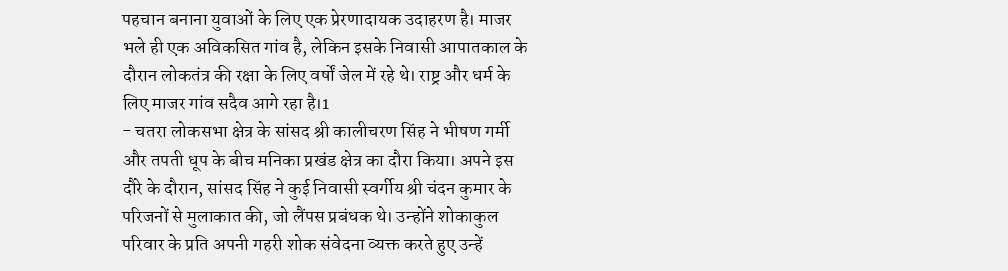पहचान बनाना युवाओं के लिए एक प्रेरणादायक उदाहरण है। माजर भले ही एक अविकसित गांव है, लेकिन इसके निवासी आपातकाल के दौरान लोकतंत्र की रक्षा के लिए वर्षों जेल में रहे थे। राष्ट्र और धर्म के लिए माजर गांव सदैव आगे रहा है।1
- चतरा लोकसभा क्षेत्र के सांसद श्री कालीचरण सिंह ने भीषण गर्मी और तपती धूप के बीच मनिका प्रखंड क्षेत्र का दौरा किया। अपने इस दौरे के दौरान, सांसद सिंह ने कुई निवासी स्वर्गीय श्री चंदन कुमार के परिजनों से मुलाकात की, जो लैंपस प्रबंधक थे। उन्होंने शोकाकुल परिवार के प्रति अपनी गहरी शोक संवेदना व्यक्त करते हुए उन्हें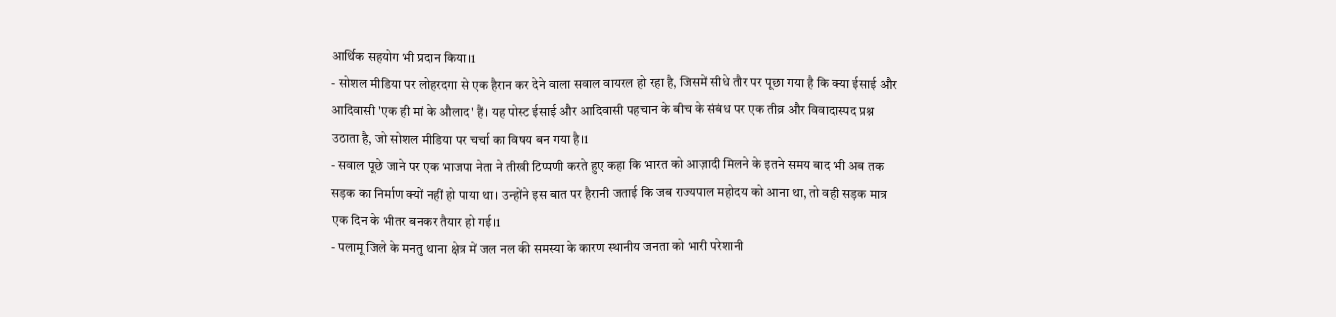आर्थिक सहयोग भी प्रदान किया।1
- सोशल मीडिया पर लोहरदगा से एक हैरान कर देने वाला सवाल वायरल हो रहा है, जिसमें सीधे तौर पर पूछा गया है कि क्या ईसाई और आदिवासी 'एक ही मां के औलाद' हैं। यह पोस्ट ईसाई और आदिवासी पहचान के बीच के संबंध पर एक तीव्र और विवादास्पद प्रश्न उठाता है, जो सोशल मीडिया पर चर्चा का विषय बन गया है।1
- सवाल पूछे जाने पर एक भाजपा नेता ने तीखी टिप्पणी करते हुए कहा कि भारत को आज़ादी मिलने के इतने समय बाद भी अब तक सड़क का निर्माण क्यों नहीं हो पाया था। उन्होंने इस बात पर हैरानी जताई कि जब राज्यपाल महोदय को आना था, तो वही सड़क मात्र एक दिन के भीतर बनकर तैयार हो गई।1
- पलामू जिले के मनतु थाना क्षेत्र में जल नल की समस्या के कारण स्थानीय जनता को भारी परेशानी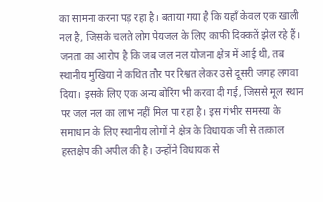का सामना करना पड़ रहा है। बताया गया है कि यहाँ केवल एक खाली नल है, जिसके चलते लोग पेयजल के लिए काफी दिक्कतें झेल रहे हैं। जनता का आरोप है कि जब जल नल योजना क्षेत्र में आई थी, तब स्थानीय मुखिया ने कथित तौर पर रिश्वत लेकर उसे दूसरी जगह लगवा दिया। इसके लिए एक अन्य बोरिंग भी करवा दी गई, जिससे मूल स्थान पर जल नल का लाभ नहीं मिल पा रहा है। इस गंभीर समस्या के समाधान के लिए स्थानीय लोगों ने क्षेत्र के विधायक जी से तत्काल हस्तक्षेप की अपील की है। उन्होंने विधायक से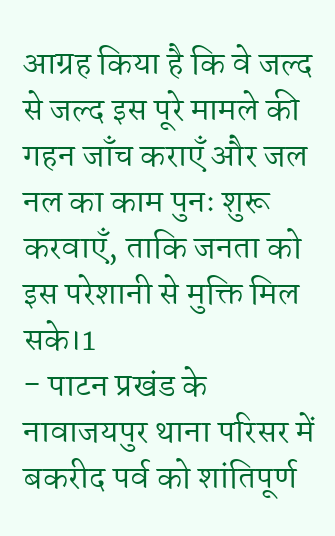आग्रह किया है कि वे जल्द से जल्द इस पूरे मामले की गहन जाँच कराएँ और जल नल का काम पुनः शुरू करवाएँ, ताकि जनता को इस परेशानी से मुक्ति मिल सके।1
- पाटन प्रखंड के नावाजयपुर थाना परिसर में बकरीद पर्व को शांतिपूर्ण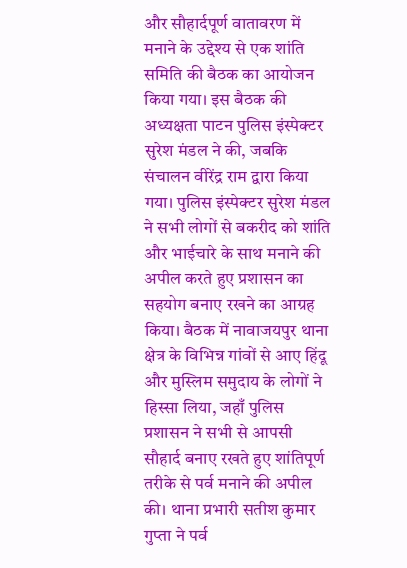और सौहार्दपूर्ण वातावरण में मनाने के उद्देश्य से एक शांति समिति की बैठक का आयोजन किया गया। इस बैठक की अध्यक्षता पाटन पुलिस इंस्पेक्टर सुरेश मंडल ने की, जबकि संचालन वीरेंद्र राम द्वारा किया गया। पुलिस इंस्पेक्टर सुरेश मंडल ने सभी लोगों से बकरीद को शांति और भाईचारे के साथ मनाने की अपील करते हुए प्रशासन का सहयोग बनाए रखने का आग्रह किया। बैठक में नावाजयपुर थाना क्षेत्र के विभिन्न गांवों से आए हिंदू और मुस्लिम समुदाय के लोगों ने हिस्सा लिया, जहाँ पुलिस प्रशासन ने सभी से आपसी सौहार्द बनाए रखते हुए शांतिपूर्ण तरीके से पर्व मनाने की अपील की। थाना प्रभारी सतीश कुमार गुप्ता ने पर्व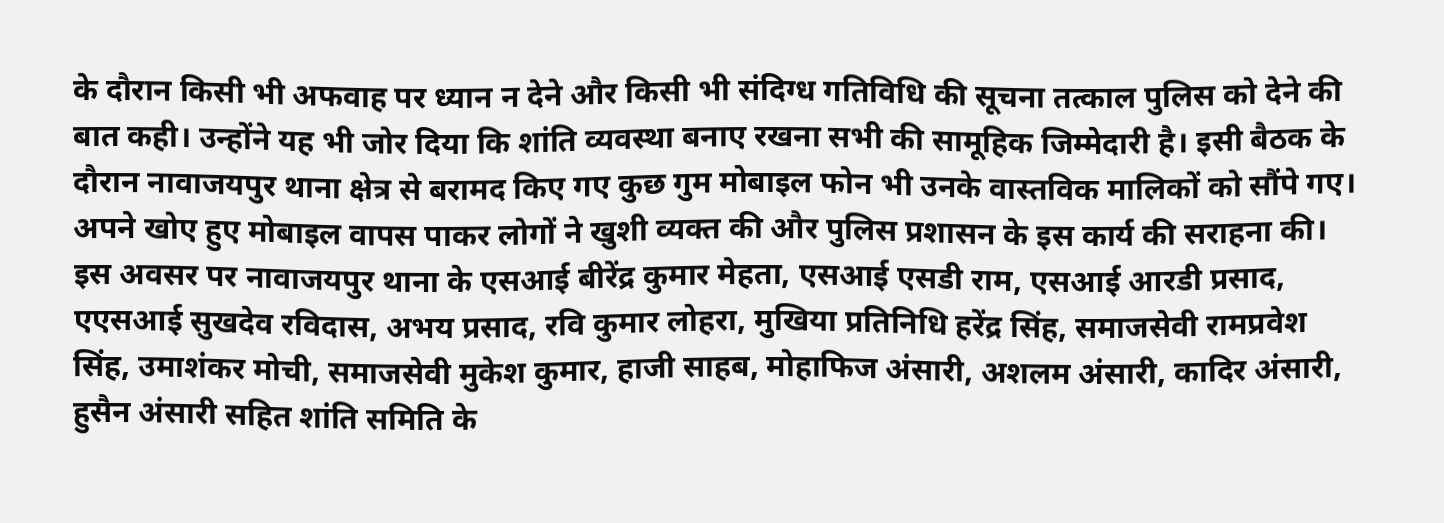के दौरान किसी भी अफवाह पर ध्यान न देने और किसी भी संदिग्ध गतिविधि की सूचना तत्काल पुलिस को देने की बात कही। उन्होंने यह भी जोर दिया कि शांति व्यवस्था बनाए रखना सभी की सामूहिक जिम्मेदारी है। इसी बैठक के दौरान नावाजयपुर थाना क्षेत्र से बरामद किए गए कुछ गुम मोबाइल फोन भी उनके वास्तविक मालिकों को सौंपे गए। अपने खोए हुए मोबाइल वापस पाकर लोगों ने खुशी व्यक्त की और पुलिस प्रशासन के इस कार्य की सराहना की। इस अवसर पर नावाजयपुर थाना के एसआई बीरेंद्र कुमार मेहता, एसआई एसडी राम, एसआई आरडी प्रसाद, एएसआई सुखदेव रविदास, अभय प्रसाद, रवि कुमार लोहरा, मुखिया प्रतिनिधि हरेंद्र सिंह, समाजसेवी रामप्रवेश सिंह, उमाशंकर मोची, समाजसेवी मुकेश कुमार, हाजी साहब, मोहाफिज अंसारी, अशलम अंसारी, कादिर अंसारी, हुसैन अंसारी सहित शांति समिति के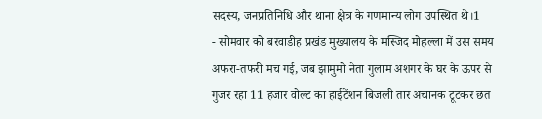सदस्य, जनप्रतिनिधि और थाना क्षेत्र के गणमान्य लोग उपस्थित थे।1
- सोमवार को बरवाडीह प्रखंड मुख्यालय के मस्जिद मोहल्ला में उस समय अफरा-तफरी मच गई, जब झामुमो नेता गुलाम अशगर के घर के ऊपर से गुजर रहा 11 हजार वोल्ट का हाईटेंशन बिजली तार अचानक टूटकर छत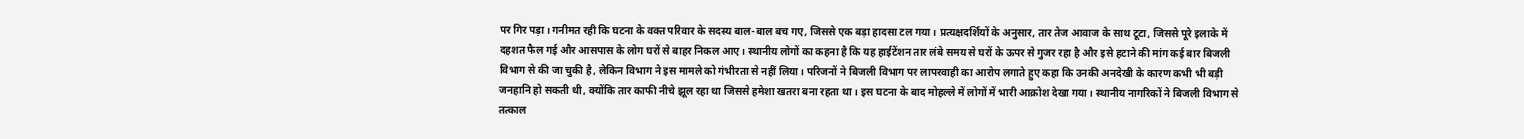पर गिर पड़ा। गनीमत रही कि घटना के वक्त परिवार के सदस्य बाल-बाल बच गए, जिससे एक बड़ा हादसा टल गया। प्रत्यक्षदर्शियों के अनुसार, तार तेज आवाज के साथ टूटा, जिससे पूरे इलाके में दहशत फैल गई और आसपास के लोग घरों से बाहर निकल आए। स्थानीय लोगों का कहना है कि यह हाईटेंशन तार लंबे समय से घरों के ऊपर से गुजर रहा है और इसे हटाने की मांग कई बार बिजली विभाग से की जा चुकी है, लेकिन विभाग ने इस मामले को गंभीरता से नहीं लिया। परिजनों ने बिजली विभाग पर लापरवाही का आरोप लगाते हुए कहा कि उनकी अनदेखी के कारण कभी भी बड़ी जनहानि हो सकती थी, क्योंकि तार काफी नीचे झूल रहा था जिससे हमेशा खतरा बना रहता था। इस घटना के बाद मोहल्ले में लोगों में भारी आक्रोश देखा गया। स्थानीय नागरिकों ने बिजली विभाग से तत्काल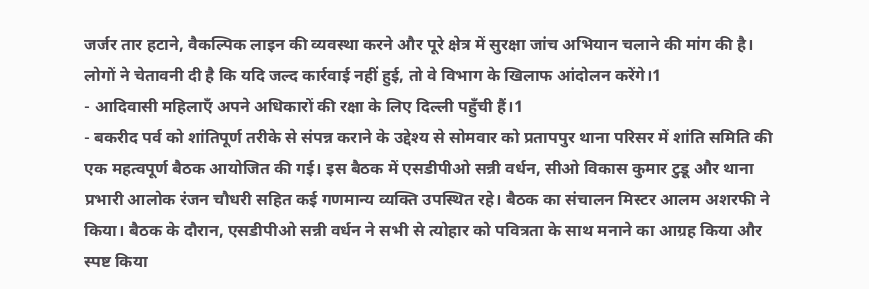जर्जर तार हटाने, वैकल्पिक लाइन की व्यवस्था करने और पूरे क्षेत्र में सुरक्षा जांच अभियान चलाने की मांग की है। लोगों ने चेतावनी दी है कि यदि जल्द कार्रवाई नहीं हुई, तो वे विभाग के खिलाफ आंदोलन करेंगे।1
- आदिवासी महिलाएँ अपने अधिकारों की रक्षा के लिए दिल्ली पहुँची हैं।1
- बकरीद पर्व को शांतिपूर्ण तरीके से संपन्न कराने के उद्देश्य से सोमवार को प्रतापपुर थाना परिसर में शांति समिति की एक महत्वपूर्ण बैठक आयोजित की गई। इस बैठक में एसडीपीओ सन्नी वर्धन, सीओ विकास कुमार टुडू और थाना प्रभारी आलोक रंजन चौधरी सहित कई गणमान्य व्यक्ति उपस्थित रहे। बैठक का संचालन मिस्टर आलम अशरफी ने किया। बैठक के दौरान, एसडीपीओ सन्नी वर्धन ने सभी से त्योहार को पवित्रता के साथ मनाने का आग्रह किया और स्पष्ट किया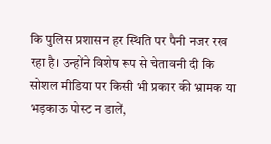कि पुलिस प्रशासन हर स्थिति पर पैनी नजर रख रहा है। उन्होंने विशेष रूप से चेतावनी दी कि सोशल मीडिया पर किसी भी प्रकार की भ्रामक या भड़काऊ पोस्ट न डालें,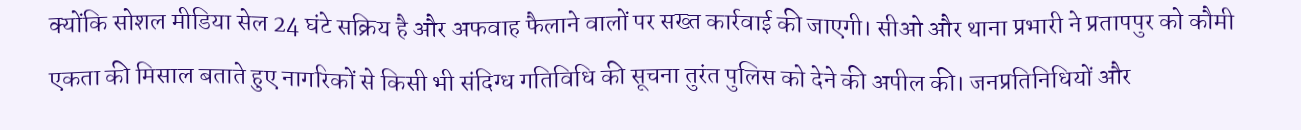क्योंकि सोशल मीडिया सेल 24 घंटे सक्रिय है और अफवाह फैलाने वालों पर सख्त कार्रवाई की जाएगी। सीओ और थाना प्रभारी ने प्रतापपुर को कौमी एकता की मिसाल बताते हुए नागरिकों से किसी भी संदिग्ध गतिविधि की सूचना तुरंत पुलिस को देने की अपील की। जनप्रतिनिधियों और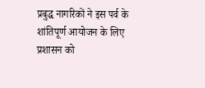प्रबुद्ध नागरिकों ने इस पर्व के शांतिपूर्ण आयोजन के लिए प्रशासन को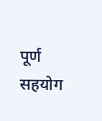पूर्ण सहयोग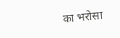का भरोसा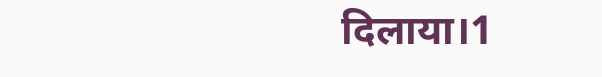दिलाया।1